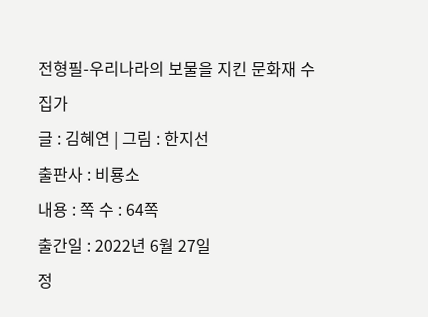전형필-우리나라의 보물을 지킨 문화재 수집가
글 : 김혜연 | 그림 : 한지선
출판사 : 비룡소
내용 : 쪽 수 : 64쪽
출간일 : 2022년 6월 27일
정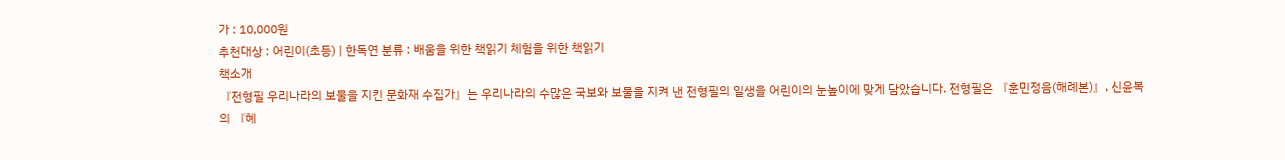가 : 10,000원
추천대상 : 어린이(초등) | 한독연 분류 : 배움을 위한 책읽기 체험을 위한 책읽기
책소개
『전형필 우리나라의 보물을 지킨 문화재 수집가』는 우리나라의 수많은 국보와 보물을 지켜 낸 전형필의 일생을 어린이의 눈높이에 맞게 담았습니다. 전형필은 『훈민정음(해례본)』, 신윤복의 『혜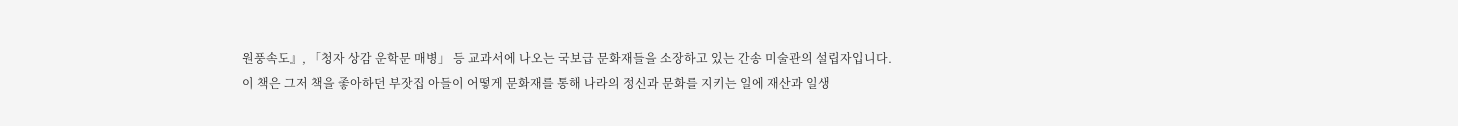원풍속도』, 「청자 상감 운학문 매병」 등 교과서에 나오는 국보급 문화재들을 소장하고 있는 간송 미술관의 설립자입니다.
이 책은 그저 책을 좋아하던 부잣집 아들이 어떻게 문화재를 통해 나라의 정신과 문화를 지키는 일에 재산과 일생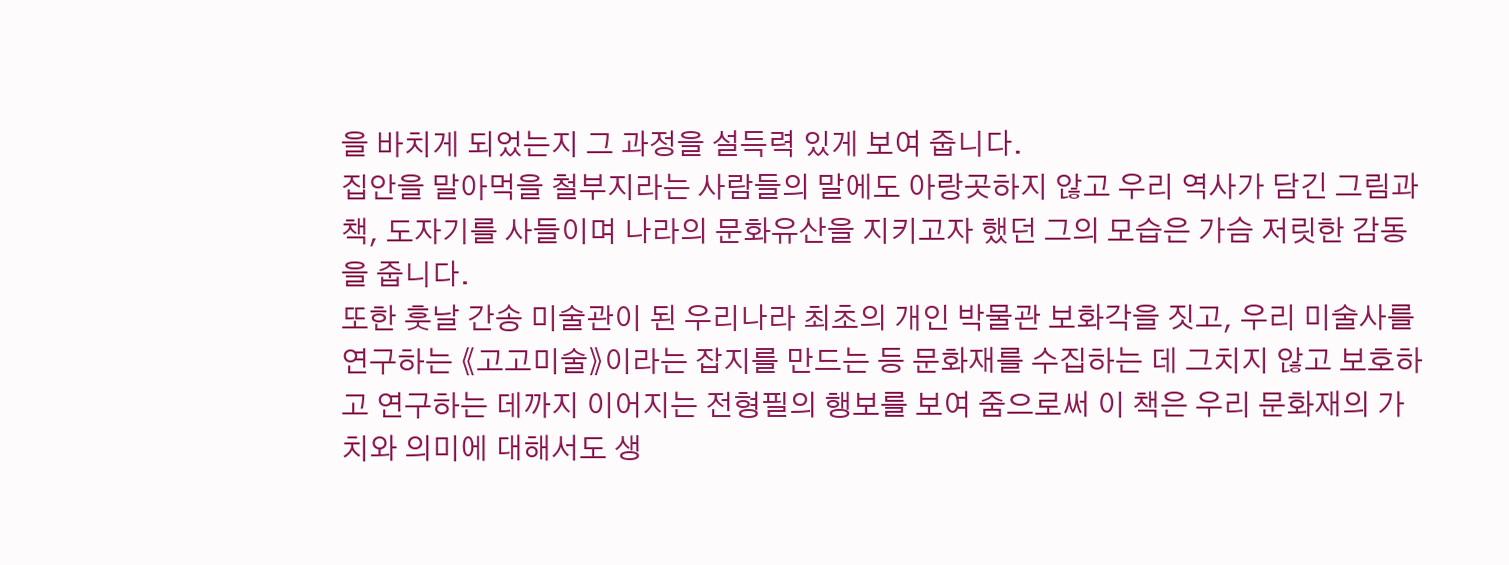을 바치게 되었는지 그 과정을 설득력 있게 보여 줍니다.
집안을 말아먹을 철부지라는 사람들의 말에도 아랑곳하지 않고 우리 역사가 담긴 그림과 책, 도자기를 사들이며 나라의 문화유산을 지키고자 했던 그의 모습은 가슴 저릿한 감동을 줍니다.
또한 훗날 간송 미술관이 된 우리나라 최초의 개인 박물관 보화각을 짓고, 우리 미술사를 연구하는 《고고미술》이라는 잡지를 만드는 등 문화재를 수집하는 데 그치지 않고 보호하고 연구하는 데까지 이어지는 전형필의 행보를 보여 줌으로써 이 책은 우리 문화재의 가치와 의미에 대해서도 생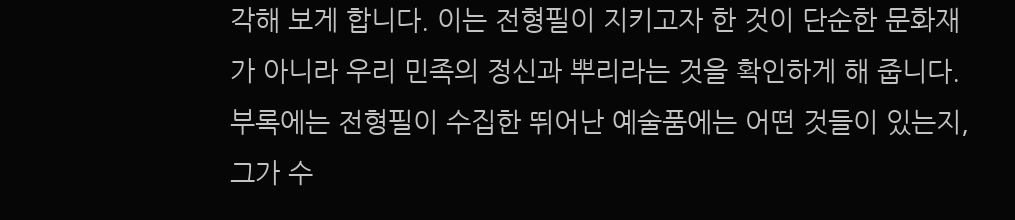각해 보게 합니다. 이는 전형필이 지키고자 한 것이 단순한 문화재가 아니라 우리 민족의 정신과 뿌리라는 것을 확인하게 해 줍니다.
부록에는 전형필이 수집한 뛰어난 예술품에는 어떤 것들이 있는지, 그가 수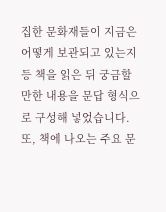집한 문화재들이 지금은 어떻게 보관되고 있는지 등 책을 읽은 뒤 궁금할 만한 내용을 문답 형식으로 구성해 넣었습니다. 또, 책에 나오는 주요 문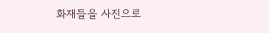화재들을 사진으로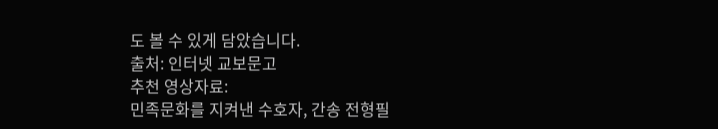도 볼 수 있게 담았습니다.
출처: 인터넷 교보문고
추천 영상자료:
민족문화를 지켜낸 수호자, 간송 전형필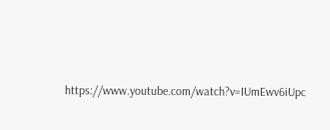https://www.youtube.com/watch?v=IUmEwv6iUpc